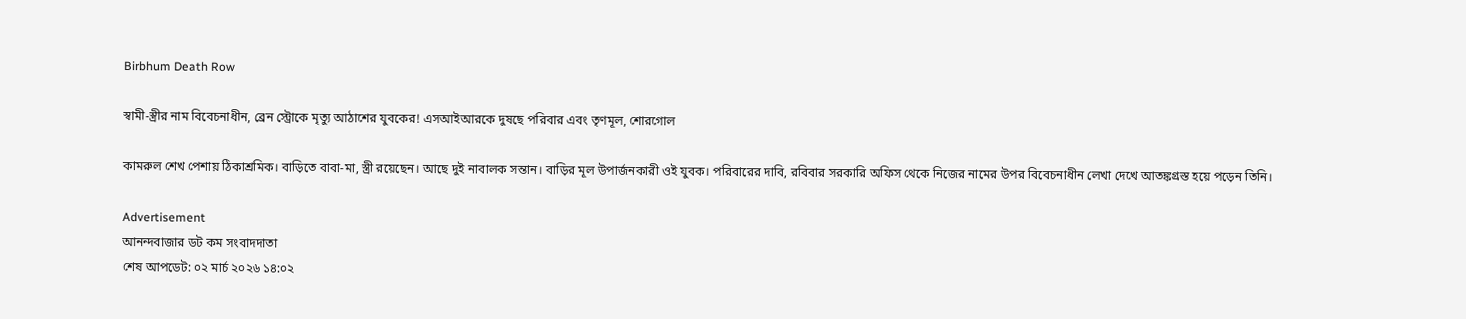Birbhum Death Row

স্বামী-স্ত্রীর নাম বিবেচনাধীন, ব্রেন স্ট্রোকে মৃত্যু আঠাশের যুবকের! এসআইআরকে দুষছে পরিবার এবং তৃণমূল, শোরগোল

কামরুল শেখ পেশায় ঠিকাশ্রমিক। বাড়িতে বাবা-মা, স্ত্রী রয়েছেন। আছে দুই নাবালক সন্তান। বাড়ির মূল উপার্জনকারী ওই যুবক। পরিবারের দাবি, রবিবার সরকারি অফিস থেকে নিজের নামের উপর বিবেচনাধীন লেখা দেখে আতঙ্কগ্রস্ত হয়ে পড়েন তিনি।

Advertisement
আনন্দবাজার ডট কম সংবাদদাতা
শেষ আপডেট: ০২ মার্চ ২০২৬ ১৪:০২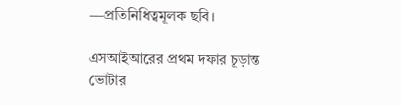—প্রতিনিধিত্বমূলক ছবি।

এসআইআরের প্রথম দফার চূড়ান্ত ভোটার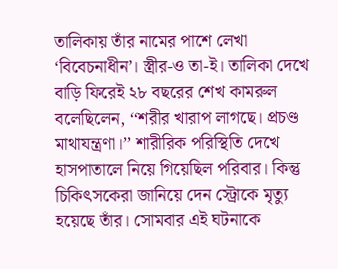তালিকায় তাঁর নামের পাশে লেখা ‘বিবেচনাধীন’। স্ত্রীর-ও তা-ই। তালিকা দেখে বাড়ি ফিরেই ২৮ বছরের শেখ কামরুল বলেছিলেন, ‘‘শরীর খারাপ লাগছে। প্রচণ্ড মাথাযন্ত্রণা।’’ শারীরিক পরিস্থিতি দেখে হাসপাতালে নিয়ে গিয়েছিল পরিবার। কিন্তু চিকিৎসকেরা জানিয়ে দেন স্ট্রোকে মৃত্যু হয়েছে তাঁর। সোমবার এই ঘটনাকে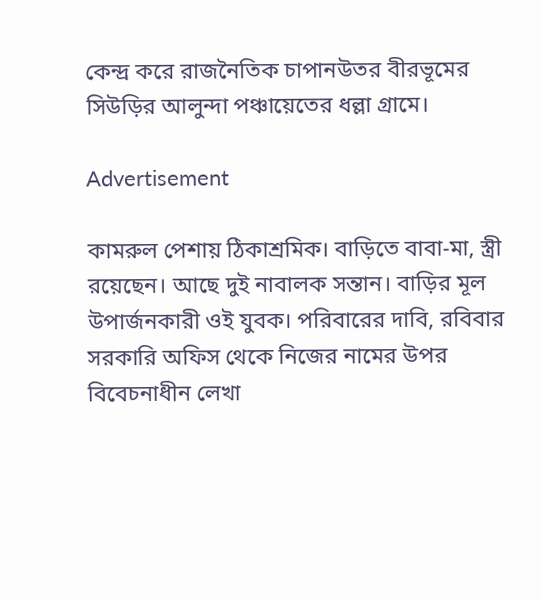কেন্দ্র করে রাজনৈতিক চাপানউতর বীরভূমের সিউড়ির আলুন্দা পঞ্চায়েতের ধল্লা গ্রামে।

Advertisement

কামরুল পেশায় ঠিকাশ্রমিক। বাড়িতে বাবা-মা, স্ত্রী রয়েছেন। আছে দুই নাবালক সন্তান। বাড়ির মূল উপার্জনকারী ওই যুবক। পরিবারের দাবি, রবিবার সরকারি অফিস থেকে নিজের নামের উপর বিবেচনাধীন লেখা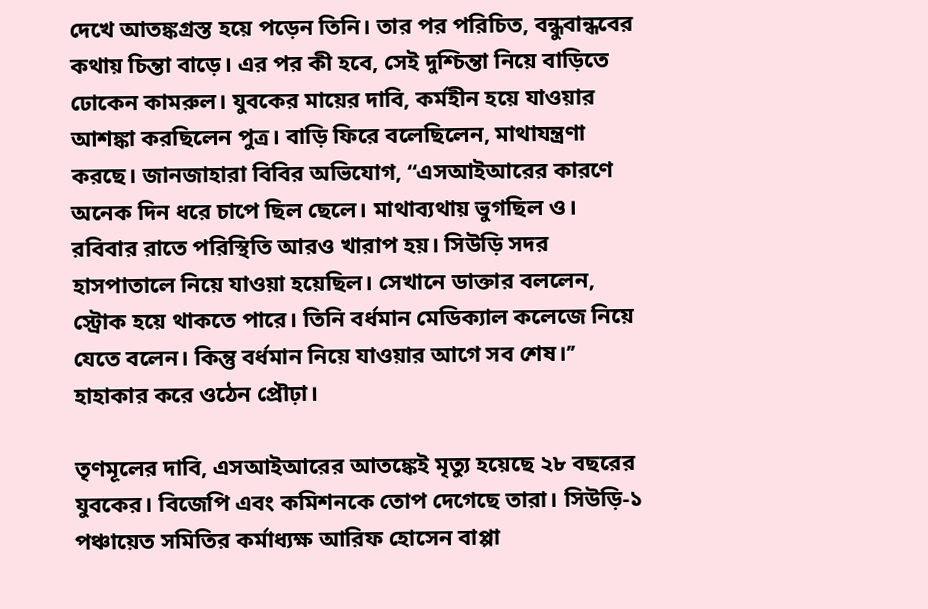দেখে আতঙ্কগ্রস্ত হয়ে পড়েন তিনি। তার পর পরিচিত, বন্ধুবান্ধবের কথায় চিন্তা বাড়ে। এর পর কী হবে, সেই দুশ্চিন্তা নিয়ে বাড়িতে ঢোকেন কামরুল। যুবকের মায়ের দাবি, কর্মহীন হয়ে যাওয়ার আশঙ্কা করছিলেন পুত্র। বাড়ি ফিরে বলেছিলেন, মাথাযন্ত্রণা করছে। জানজাহারা বিবির অভিযোগ, ‘‘এসআইআরের কারণে অনেক দিন ধরে চাপে ছিল ছেলে। মাথাব্যথায় ভুগছিল ও। রবিবার রাতে পরিস্থিতি আরও খারাপ হয়। সিউড়ি সদর হাসপাতালে নিয়ে যাওয়া হয়েছিল। সেখানে ডাক্তার বললেন, স্ট্রোক হয়ে থাকতে পারে। তিনি বর্ধমান মেডিক্যাল কলেজে নিয়ে যেতে বলেন। কিন্তু বর্ধমান নিয়ে যাওয়ার আগে সব শেষ।’’ হাহাকার করে ওঠেন প্রৌঢ়া।

তৃণমূলের দাবি, এসআইআরের আতঙ্কেই মৃত্যু হয়েছে ২৮ বছরের যুবকের। বিজেপি এবং কমিশনকে তোপ দেগেছে তারা। সিউড়ি-১ পঞ্চায়েত সমিতির কর্মাধ্যক্ষ আরিফ হোসেন বাপ্পা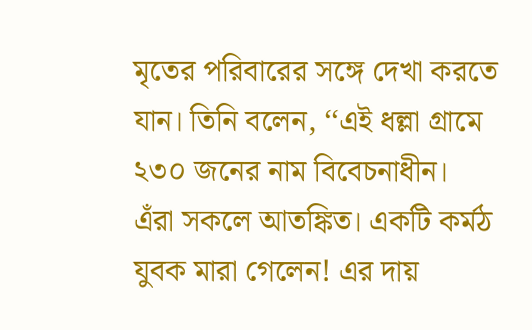মৃতের পরিবারের সঙ্গে দেখা করতে যান। তিনি বলেন, ‘‘এই ধল্লা গ্রামে ২৩০ জনের নাম বিবেচনাধীন। এঁরা সকলে আতঙ্কিত। একটি কর্মঠ যুবক মারা গেলেন! এর দায়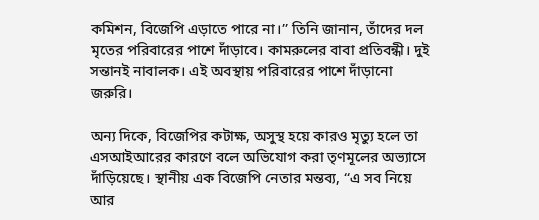কমিশন, বিজেপি এড়াতে পারে না।’’ তিনি জানান, তাঁদের দল মৃতের পরিবারের পাশে দাঁড়াবে। কামরুলের বাবা প্রতিবন্ধী। দুই সন্তানই নাবালক। এই অবস্থায় পরিবারের পাশে দাঁড়ানো জরুরি।

অন্য দিকে, বিজেপির কটাক্ষ, অসুস্থ হয়ে কারও মৃত্যু হলে তা এসআইআরের কারণে বলে অভিযোগ করা তৃণমূলের অভ্যাসে দাঁড়িয়েছে। স্থানীয় এক বিজেপি নেতার মন্তব্য, ‘‘এ সব নিয়ে আর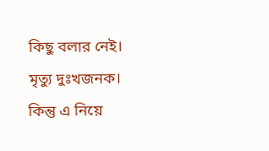কিছু বলার নেই। মৃত্যু দুঃখজনক। কিন্তু এ নিয়ে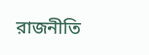রাজনীতি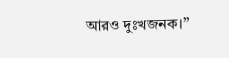আরও দুঃখজনক।’’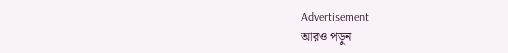Advertisement
আরও পড়ুন